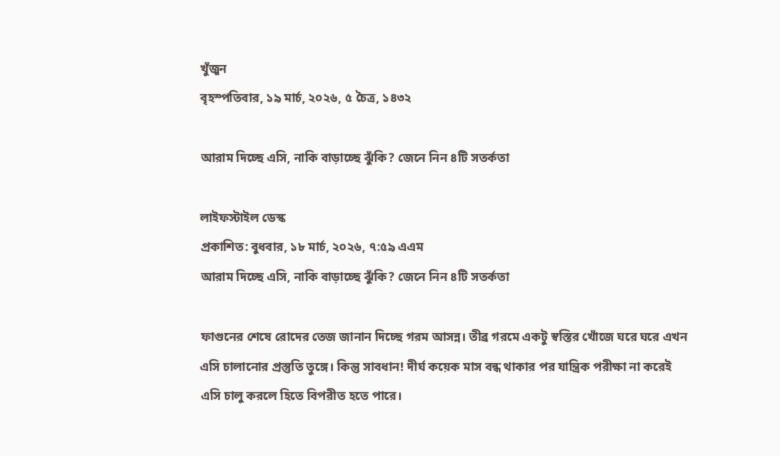খুঁজুন
বৃহস্পতিবার, ১৯ মার্চ, ২০২৬, ৫ চৈত্র, ১৪৩২

আরাম দিচ্ছে এসি, নাকি বাড়াচ্ছে ঝুঁকি? জেনে নিন ৪টি সতর্কতা

লাইফস্টাইল ডেস্ক
প্রকাশিত: বুধবার, ১৮ মার্চ, ২০২৬, ৭:৫৯ এএম
আরাম দিচ্ছে এসি, নাকি বাড়াচ্ছে ঝুঁকি? জেনে নিন ৪টি সতর্কতা

ফাগুনের শেষে রোদের তেজ জানান দিচ্ছে গরম আসন্ন। তীব্র গরমে একটু স্বস্তির খোঁজে ঘরে ঘরে এখন এসি চালানোর প্রস্তুতি তুঙ্গে। কিন্তু সাবধান! দীর্ঘ কয়েক মাস বন্ধ থাকার পর যান্ত্রিক পরীক্ষা না করেই এসি চালু করলে হিতে বিপরীত হতে পারে।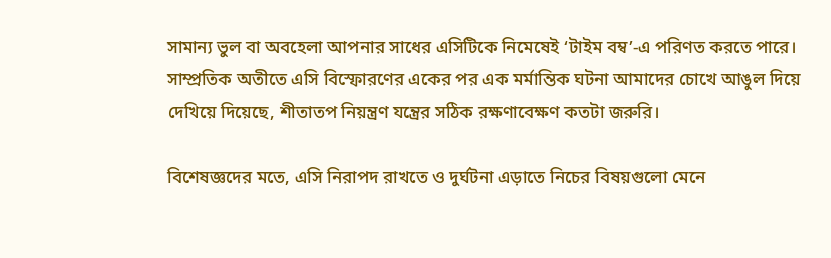সামান্য ভুল বা অবহেলা আপনার সাধের এসিটিকে নিমেষেই ‘টাইম বম্ব’-এ পরিণত করতে পারে। সাম্প্রতিক অতীতে এসি বিস্ফোরণের একের পর এক মর্মান্তিক ঘটনা আমাদের চোখে আঙুল দিয়ে দেখিয়ে দিয়েছে, শীতাতপ নিয়ন্ত্রণ যন্ত্রের সঠিক রক্ষণাবেক্ষণ কতটা জরুরি।

বিশেষজ্ঞদের মতে, এসি নিরাপদ রাখতে ও দুর্ঘটনা এড়াতে নিচের বিষয়গুলো মেনে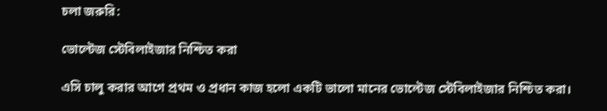চলা জরুরি:

ভোল্টেজ স্টেবিলাইজার নিশ্চিত করা

এসি চালু করার আগে প্রথম ও প্রধান কাজ হলো একটি ভালো মানের ভোল্টেজ স্টেবিলাইজার নিশ্চিত করা।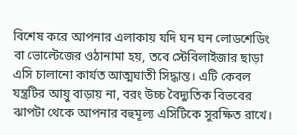বিশেষ করে আপনার এলাকায় যদি ঘন ঘন লোডশেডিং বা ভোল্টেজের ওঠানামা হয়, তবে স্টেবিলাইজার ছাড়া এসি চালানো কার্যত আত্মঘাতী সিদ্ধান্ত। এটি কেবল যন্ত্রটির আয়ু বাড়ায় না, বরং উচ্চ বৈদ্যুতিক বিভবের ঝাপটা থেকে আপনার বহুমূল্য এসিটিকে সুরক্ষিত রাখে।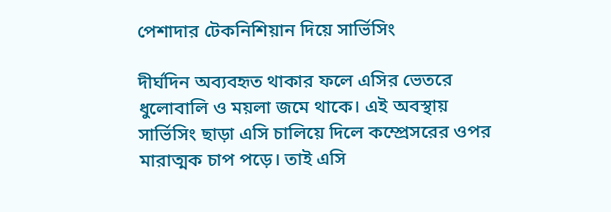পেশাদার টেকনিশিয়ান দিয়ে সার্ভিসিং

দীর্ঘদিন অব্যবহৃত থাকার ফলে এসির ভেতরে ধুলোবালি ও ময়লা জমে থাকে। এই অবস্থায় সার্ভিসিং ছাড়া এসি চালিয়ে দিলে কম্প্রেসরের ওপর মারাত্মক চাপ পড়ে। তাই এসি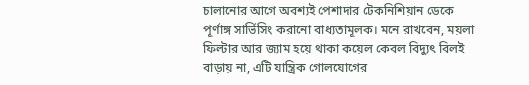চালানোর আগে অবশ্যই পেশাদার টেকনিশিয়ান ডেকে পূর্ণাঙ্গ সার্ভিসিং করানো বাধ্যতামূলক। মনে রাখবেন, ময়লা ফিল্টার আর জ্যাম হয়ে থাকা কয়েল কেবল বিদ্যুৎ বিলই বাড়ায় না, এটি যান্ত্রিক গোলযোগের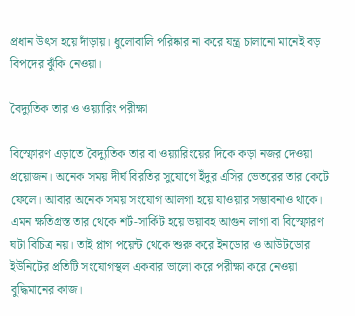প্রধান উৎস হয়ে দাঁড়ায়। ধুলোবালি পরিষ্কার না করে যন্ত্র চালানো মানেই বড় বিপদের ঝুঁকি নেওয়া।

বৈদ্যুতিক তার ও ওয়্যারিং পরীক্ষা

বিস্ফোরণ এড়াতে বৈদ্যুতিক তার বা ওয়্যারিংয়ের দিকে কড়া নজর দেওয়া প্রয়োজন। অনেক সময় দীর্ঘ বিরতির সুযোগে ইঁদুর এসির ভেতরের তার কেটে ফেলে। আবার অনেক সময় সংযোগ আলগা হয়ে যাওয়ার সম্ভাবনাও থাকে। এমন ক্ষতিগ্রস্ত তার থেকে শর্ট-সার্কিট হয়ে ভয়াবহ আগুন লাগা বা বিস্ফোরণ ঘটা বিচিত্র নয়। তাই প্লাগ পয়েন্ট থেকে শুরু করে ইনডোর ও আউটডোর ইউনিটের প্রতিটি সংযোগস্থল একবার ভালো করে পরীক্ষা করে নেওয়া বুদ্ধিমানের কাজ।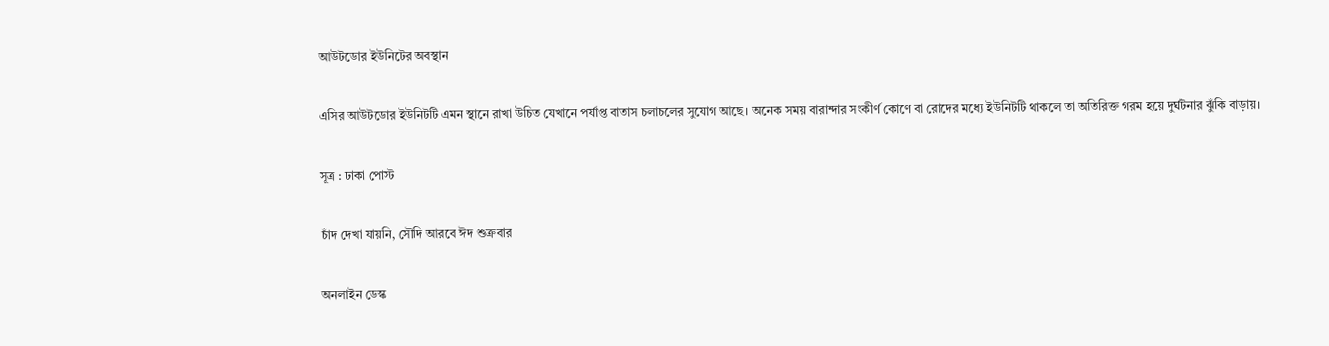আউটডোর ইউনিটের অবস্থান

এসির আউটডোর ইউনিটটি এমন স্থানে রাখা উচিত যেখানে পর্যাপ্ত বাতাস চলাচলের সুযোগ আছে। অনেক সময় বারান্দার সংকীর্ণ কোণে বা রোদের মধ্যে ইউনিটটি থাকলে তা অতিরিক্ত গরম হয়ে দুর্ঘটনার ঝুঁকি বাড়ায়।

সূত্র : ঢাকা পোস্ট

চাঁদ দেখা যায়নি, সৌদি আরবে ঈদ শুক্রবার

অনলাইন ডেস্ক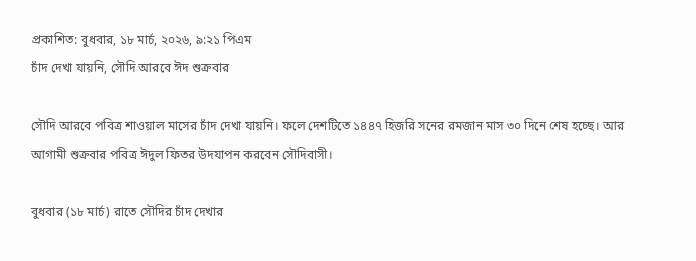প্রকাশিত: বুধবার, ১৮ মার্চ, ২০২৬, ৯:২১ পিএম
চাঁদ দেখা যায়নি, সৌদি আরবে ঈদ শুক্রবার

সৌদি আরবে পবিত্র শাওয়াল মাসের চাঁদ দেখা যায়নি। ফলে দেশটিতে ১৪৪৭ হিজরি সনের রমজান মাস ৩০ দিনে শেষ হচ্ছে। আর আগামী শুক্রবার পবিত্র ঈদুল ফিতর উদযাপন করবেন সৌদিবাসী।

বুধবার (১৮ মার্চ) রাতে সৌদির চাঁদ দেখার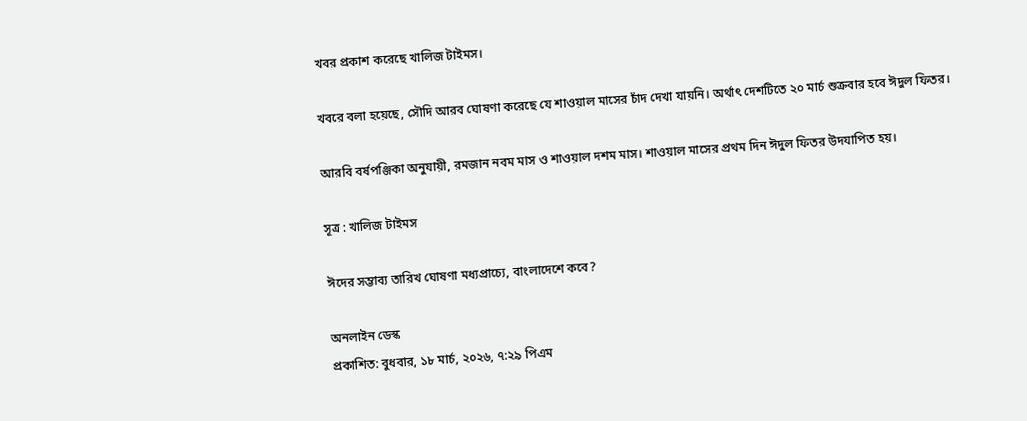খবর প্রকাশ করেছে খালিজ টাইমস।

খবরে বলা হয়েছে, সৌদি আরব ঘোষণা করেছে যে শাওয়াল মাসের চাঁদ দেখা যায়নি। অর্থাৎ দেশটিতে ২০ মার্চ শুক্রবার হবে ঈদুল ফিতর।

আরবি বর্ষপঞ্জিকা অনুযায়ী, রমজান নবম মাস ও শাওয়াল দশম মাস। শাওয়াল মাসের প্রথম দিন ঈদুল ফিতর উদযাপিত হয়।

সূত্র : খালিজ টাইমস

ঈদের সম্ভাব্য তারিখ ঘোষণা মধ্যপ্রাচ্যে, বাংলাদেশে কবে?

অনলাইন ডেস্ক
প্রকাশিত: বুধবার, ১৮ মার্চ, ২০২৬, ৭:২৯ পিএম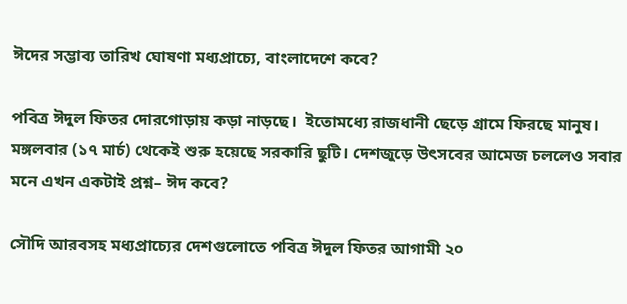ঈদের সম্ভাব্য তারিখ ঘোষণা মধ্যপ্রাচ্যে, বাংলাদেশে কবে?

পবিত্র ঈদুল ফিতর দোরগোড়ায় কড়া নাড়ছে।  ইতোমধ্যে রাজধানী ছেড়ে গ্রামে ফিরছে মানুষ। মঙ্গলবার (১৭ মার্চ) থেকেই শুরু হয়েছে সরকারি ছুটি। দেশজুড়ে উৎসবের আমেজ চললেও সবার মনে এখন একটাই প্রশ্ন– ঈদ কবে?

সৌদি আরবসহ মধ্যপ্রাচ্যের দেশগুলোতে পবিত্র ঈদুল ফিতর আগামী ২০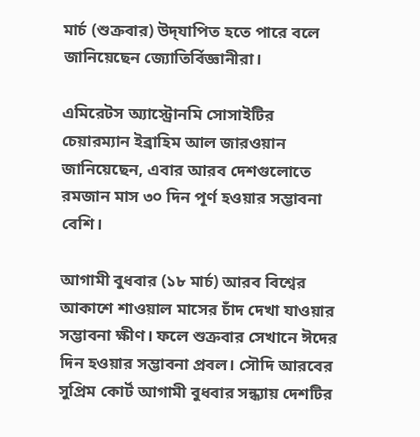মার্চ (শুক্রবার) উদ্‌যাপিত হতে পারে বলে জানিয়েছেন জ্যোতির্বিজ্ঞানীরা।

এমিরেটস অ্যাস্ট্রোনমি সোসাইটির চেয়ারম্যান ইব্রাহিম আল জারওয়ান জানিয়েছেন, এবার আরব দেশগুলোতে রমজান মাস ৩০ দিন পূর্ণ হওয়ার সম্ভাবনা বেশি।

আগামী বুধবার (১৮ মার্চ) আরব বিশ্বের আকাশে শাওয়াল মাসের চাঁদ দেখা যাওয়ার সম্ভাবনা ক্ষীণ। ফলে শুক্রবার সেখানে ঈদের দিন হওয়ার সম্ভাবনা প্রবল। সৌদি আরবের সুপ্রিম কোর্ট আগামী বুধবার সন্ধ্যায় দেশটির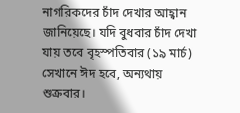নাগরিকদের চাঁদ দেখার আহ্বান জানিয়েছে। যদি বুধবার চাঁদ দেখা যায় তবে বৃহস্পতিবার (১৯ মার্চ) সেখানে ঈদ হবে, অন্যথায় শুক্রবার।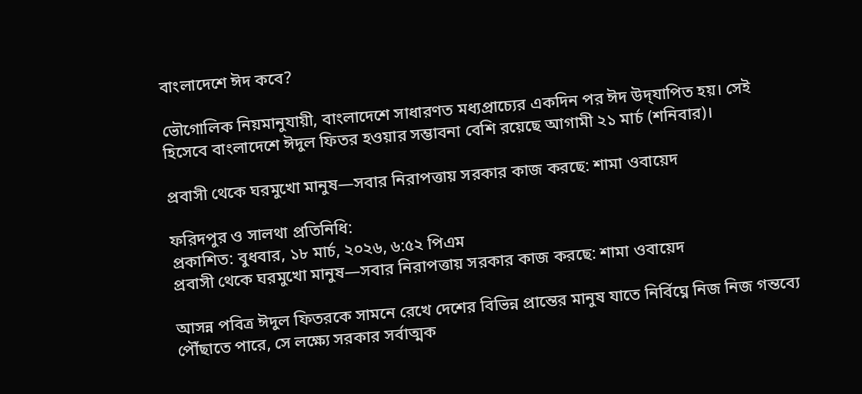বাংলাদেশে ঈদ কবে?

ভৌগোলিক নিয়মানুযায়ী, বাংলাদেশে সাধারণত মধ্যপ্রাচ্যের একদিন পর ঈদ উদ্‌যাপিত হয়। সেই হিসেবে বাংলাদেশে ঈদুল ফিতর হওয়ার সম্ভাবনা বেশি রয়েছে আগামী ২১ মার্চ (শনিবার)।

প্রবাসী থেকে ঘরমুখো মানুষ—সবার নিরাপত্তায় সরকার কাজ করছে: শামা ওবায়েদ

ফরিদপুর ও সালথা প্রতিনিধি:
প্রকাশিত: বুধবার, ১৮ মার্চ, ২০২৬, ৬:৫২ পিএম
প্রবাসী থেকে ঘরমুখো মানুষ—সবার নিরাপত্তায় সরকার কাজ করছে: শামা ওবায়েদ

আসন্ন পবিত্র ঈদুল ফিতরকে সামনে রেখে দেশের বিভিন্ন প্রান্তের মানুষ যাতে নির্বিঘ্নে নিজ নিজ গন্তব্যে পৌঁছাতে পারে, সে লক্ষ্যে সরকার সর্বাত্মক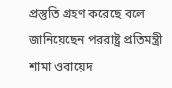প্রস্তুতি গ্রহণ করেছে বলে জানিয়েছেন পররাষ্ট্র প্রতিমন্ত্রী শামা ওবায়েদ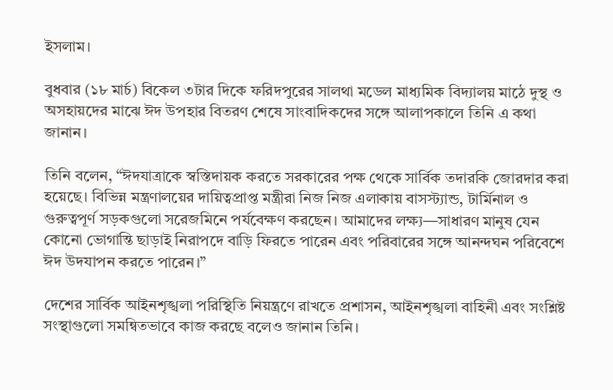ইসলাম।

বুধবার (১৮ মার্চ) বিকেল ৩টার দিকে ফরিদপুরের সালথা মডেল মাধ্যমিক বিদ্যালয় মাঠে দুস্থ ও অসহায়দের মাঝে ঈদ উপহার বিতরণ শেষে সাংবাদিকদের সঙ্গে আলাপকালে তিনি এ কথা জানান।

তিনি বলেন, “ঈদযাত্রাকে স্বস্তিদায়ক করতে সরকারের পক্ষ থেকে সার্বিক তদারকি জোরদার করা হয়েছে। বিভিন্ন মন্ত্রণালয়ের দায়িত্বপ্রাপ্ত মন্ত্রীরা নিজ নিজ এলাকায় বাসস্ট্যান্ড, টার্মিনাল ও গুরুত্বপূর্ণ সড়কগুলো সরেজমিনে পর্যবেক্ষণ করছেন। আমাদের লক্ষ্য—সাধারণ মানুষ যেন কোনো ভোগান্তি ছাড়াই নিরাপদে বাড়ি ফিরতে পারেন এবং পরিবারের সঙ্গে আনন্দঘন পরিবেশে ঈদ উদযাপন করতে পারেন।”

দেশের সার্বিক আইনশৃঙ্খলা পরিস্থিতি নিয়ন্ত্রণে রাখতে প্রশাসন, আইনশৃঙ্খলা বাহিনী এবং সংশ্লিষ্ট সংস্থাগুলো সমন্বিতভাবে কাজ করছে বলেও জানান তিনি।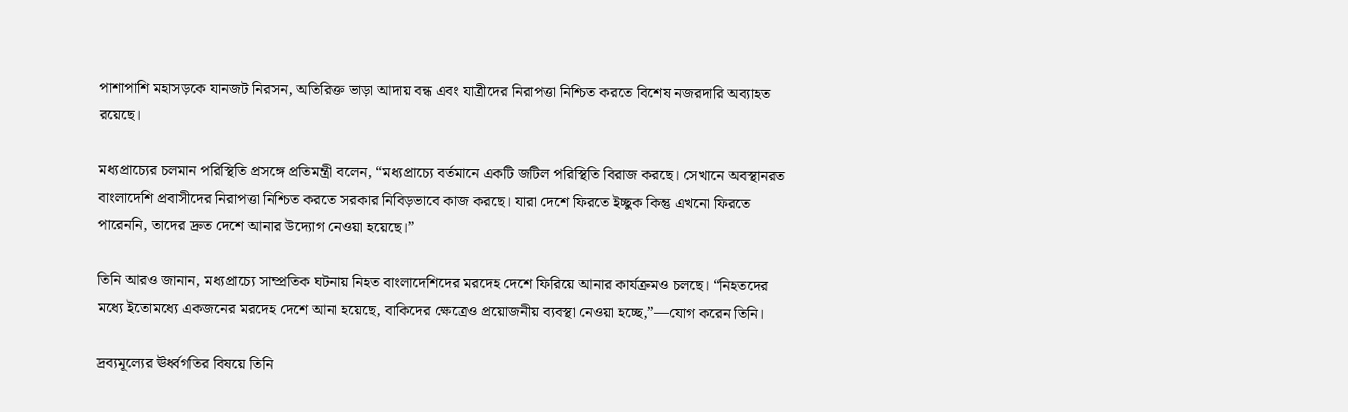পাশাপাশি মহাসড়কে যানজট নিরসন, অতিরিক্ত ভাড়া আদায় বন্ধ এবং যাত্রীদের নিরাপত্তা নিশ্চিত করতে বিশেষ নজরদারি অব্যাহত রয়েছে।

মধ্যপ্রাচ্যের চলমান পরিস্থিতি প্রসঙ্গে প্রতিমন্ত্রী বলেন, “মধ্যপ্রাচ্যে বর্তমানে একটি জটিল পরিস্থিতি বিরাজ করছে। সেখানে অবস্থানরত বাংলাদেশি প্রবাসীদের নিরাপত্তা নিশ্চিত করতে সরকার নিবিড়ভাবে কাজ করছে। যারা দেশে ফিরতে ইচ্ছুক কিন্তু এখনো ফিরতে পারেননি, তাদের দ্রুত দেশে আনার উদ্যোগ নেওয়া হয়েছে।”

তিনি আরও জানান, মধ্যপ্রাচ্যে সাম্প্রতিক ঘটনায় নিহত বাংলাদেশিদের মরদেহ দেশে ফিরিয়ে আনার কার্যক্রমও চলছে। “নিহতদের মধ্যে ইতোমধ্যে একজনের মরদেহ দেশে আনা হয়েছে, বাকিদের ক্ষেত্রেও প্রয়োজনীয় ব্যবস্থা নেওয়া হচ্ছে,”—যোগ করেন তিনি।

দ্রব্যমূল্যের ঊর্ধ্বগতির বিষয়ে তিনি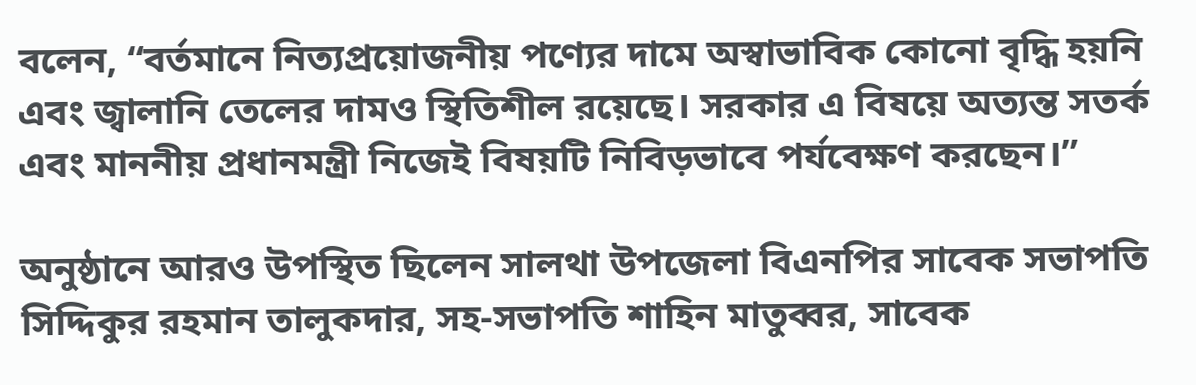বলেন, “বর্তমানে নিত্যপ্রয়োজনীয় পণ্যের দামে অস্বাভাবিক কোনো বৃদ্ধি হয়নি এবং জ্বালানি তেলের দামও স্থিতিশীল রয়েছে। সরকার এ বিষয়ে অত্যন্ত সতর্ক এবং মাননীয় প্রধানমন্ত্রী নিজেই বিষয়টি নিবিড়ভাবে পর্যবেক্ষণ করছেন।”

অনুষ্ঠানে আরও উপস্থিত ছিলেন সালথা উপজেলা বিএনপির সাবেক সভাপতি সিদ্দিকুর রহমান তালুকদার, সহ-সভাপতি শাহিন মাতুব্বর, সাবেক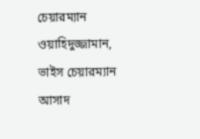চেয়ারম্যান ওয়াহিদুজ্জামান, ভাইস চেয়ারম্যান আসাদ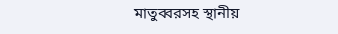মাতুব্বরসহ স্থানীয়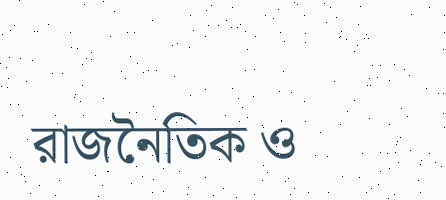রাজনৈতিক ও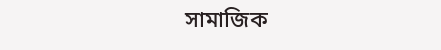সামাজিক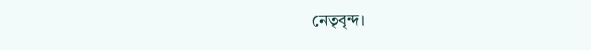নেতৃবৃন্দ।